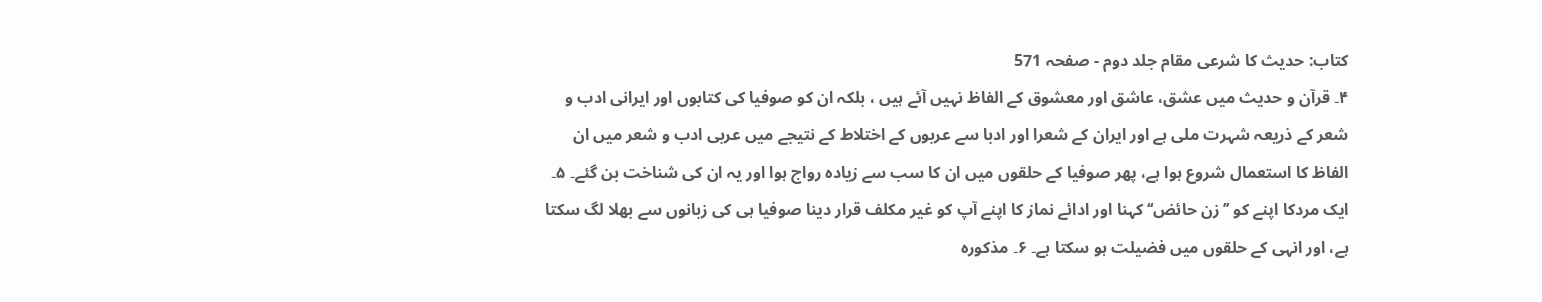کتاب: حدیث کا شرعی مقام جلد دوم - صفحہ 571
۴۔ قرآن و حدیث میں عشق، عاشق اور معشوق کے الفاظ نہیں آئے ہیں ، بلکہ ان کو صوفیا کی کتابوں اور ایرانی ادب و شعر کے ذریعہ شہرت ملی ہے اور ایران کے شعرا اور ادبا سے عربوں کے اختلاط کے نتیجے میں عربی ادب و شعر میں ان الفاظ کا استعمال شروع ہوا ہے، پھر صوفیا کے حلقوں میں ان کا سب سے زیادہ رواج ہوا اور یہ ان کی شناخت بن گئے۔ ۵۔ ایک مردکا اپنے کو ’’زن حائض‘‘ کہنا اور ادائے نماز کا اپنے آپ کو غیر مکلف قرار دینا صوفیا ہی کی زبانوں سے بھلا لگ سکتا ہے، اور انہی کے حلقوں میں فضیلت ہو سکتا ہے۔ ۶۔ مذکورہ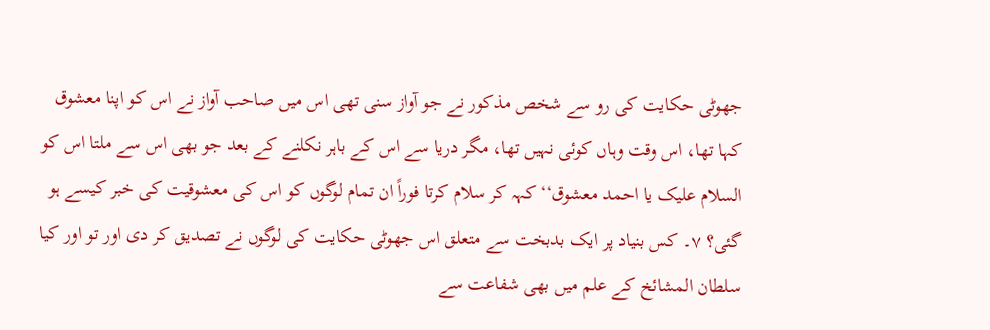جھوٹی حکایت کی رو سے شخص مذکور نے جو آواز سنی تھی اس میں صاحب آواز نے اس کو اپنا معشوق کہا تھا، اس وقت وہاں کوئی نہیں تھا، مگر دریا سے اس کے باہر نکلنے کے بعد جو بھی اس سے ملتا اس کو السلام علیک یا احمد معشوق‘‘ کہہ کر سلام کرتا فوراً ان تمام لوگوں کو اس کی معشوقیت کی خبر کیسے ہو گئی؟ ۷۔ کس بنیاد پر ایک بدبخت سے متعلق اس جھوٹی حکایت کی لوگوں نے تصدیق کر دی اور تو اور کیا سلطان المشائخ کے علم میں بھی شفاعت سے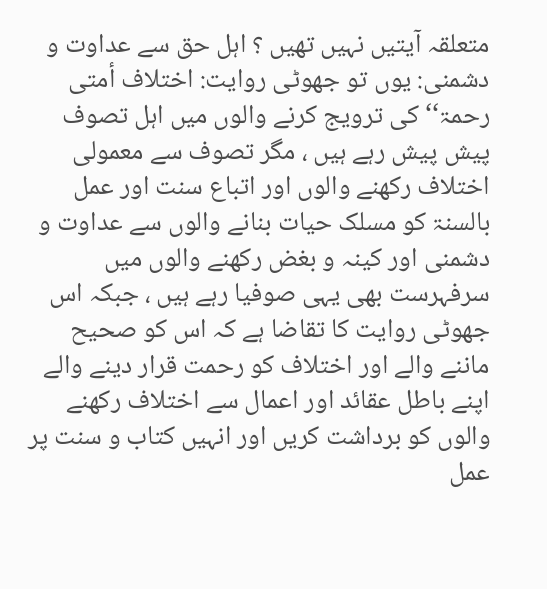متعلقہ آیتیں نہیں تھیں ؟ اہل حق سے عداوت و دشمنی: یوں تو جھوٹی روایت: اختلاف أمتی رحمۃ‘‘ کی ترویج کرنے والوں میں اہل تصوف پیش پیش رہے ہیں ، مگر تصوف سے معمولی اختلاف رکھنے والوں اور اتباع سنت اور عمل بالسنۃ کو مسلک حیات بنانے والوں سے عداوت و دشمنی اور کینہ و بغض رکھنے والوں میں سرفہرست بھی یہی صوفیا رہے ہیں ، جبکہ اس جھوٹی روایت کا تقاضا ہے کہ اس کو صحیح ماننے والے اور اختلاف کو رحمت قرار دینے والے اپنے باطل عقائد اور اعمال سے اختلاف رکھنے والوں کو برداشت کریں اور انہیں کتاب و سنت پر عمل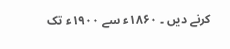کرنے دیں ۔ ۱۸۶۰ء سے ۱۹۰۰ء تک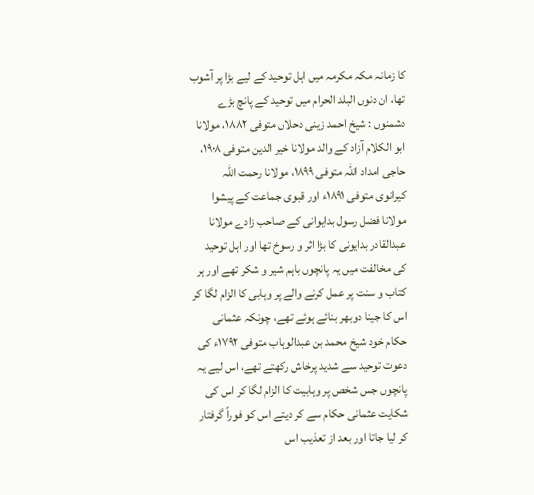کا زمانہ مکہ مکرمہ میں اہل توحید کے لیے بڑا پر آشوب تھا، ان دنوں البلد الحرام میں توحید کے پانچ بڑے دشمنوں : شیخ احمد زینی دحلاں متوفی ۱۸۸۲، مولانا ابو الکلام آزاد کے والد مولانا خیر الدین متوفی ۱۹۰۸، حاجی امداد اللہ متوفی ۱۸۹۹، مولانا رحمت اللہ کیرانوی متوفی ۱۸۹۱ء اور قبوی جماعت کے پیشوا مولانا فضل رسول بدایوانی کے صاحب زادے مولانا عبدالقادر بدایونی کا بڑا اثر و رسوخ تھا اور اہل توحید کی مخالفت میں یہ پانچوں باہم شیر و شکر تھے اور ہر کتاب و سنت پر عمل کرنے والے پر وہابی کا الزام لگا کر اس کا جینا دوبھر بنائے ہوئے تھے، چونکہ عثمانی حکام خود شیخ محمد بن عبدالوہاب متوفی ۱۷۹۲ء کی دعوت توحید سے شدید پرخاش رکھتے تھے، اس لیے یہ پانچوں جس شخص پر وہابیت کا الزام لگا کر اس کی شکایت عثمانی حکام سے کر دیتے اس کو فوراً گرفتار کر لیا جاتا اور بعد از تعذیب اس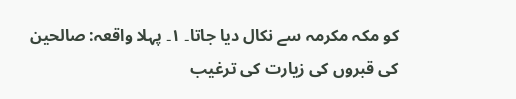کو مکہ مکرمہ سے نکال دیا جاتا۔ ۱۔ پہلا واقعہ: صالحین کی قبروں کی زیارت کی ترغیب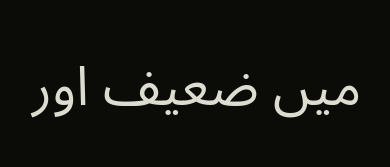میں ضعیف اور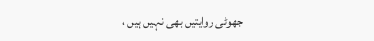جھوٹی روایتیں بھی نہیں ہیں ،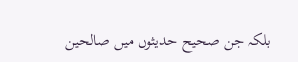بلکہ جن صحیح حدیثوں میں صالحین